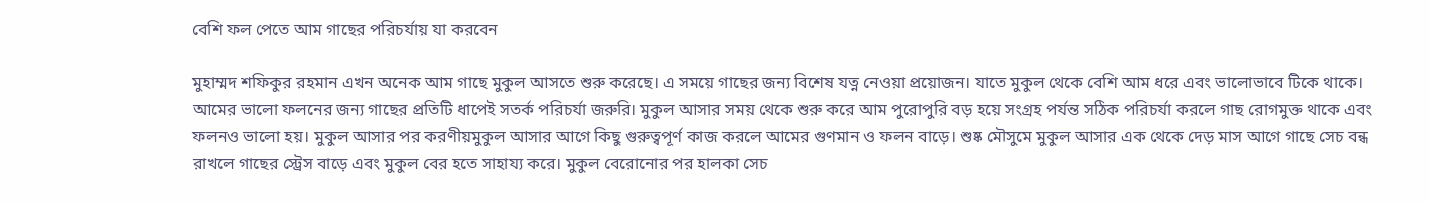বেশি ফল পেতে আম গাছের পরিচর্যায় যা করবেন

মুহাম্মদ শফিকুর রহমান এখন অনেক আম গাছে মুকুল আসতে শুরু করেছে। এ সময়ে গাছের জন্য বিশেষ যত্ন নেওয়া প্রয়োজন। যাতে মুকুল থেকে বেশি আম ধরে এবং ভালোভাবে টিকে থাকে। আমের ভালো ফলনের জন্য গাছের প্রতিটি ধাপেই সতর্ক পরিচর্যা জরুরি। মুকুল আসার সময় থেকে শুরু করে আম পুরোপুরি বড় হয়ে সংগ্রহ পর্যন্ত সঠিক পরিচর্যা করলে গাছ রোগমুক্ত থাকে এবং ফলনও ভালো হয়। মুকুল আসার পর করণীয়মুকুল আসার আগে কিছু গুরুত্বপূর্ণ কাজ করলে আমের গুণমান ও ফলন বাড়ে। শুষ্ক মৌসুমে মুকুল আসার এক থেকে দেড় মাস আগে গাছে সেচ বন্ধ রাখলে গাছের স্ট্রেস বাড়ে এবং মুকুল বের হতে সাহায্য করে। মুকুল বেরোনোর পর হালকা সেচ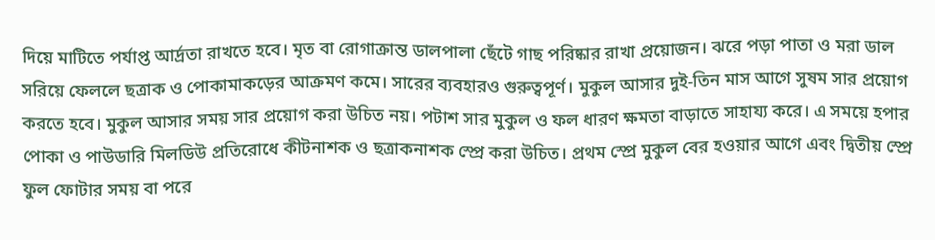দিয়ে মাটিতে পর্যাপ্ত আর্দ্রতা রাখতে হবে। মৃত বা রোগাক্রান্ত ডালপালা ছেঁটে গাছ পরিষ্কার রাখা প্রয়োজন। ঝরে পড়া পাতা ও মরা ডাল সরিয়ে ফেললে ছত্রাক ও পোকামাকড়ের আক্রমণ কমে। সারের ব্যবহারও গুরুত্বপূর্ণ। মুকুল আসার দুই-তিন মাস আগে সুষম সার প্রয়োগ করতে হবে। মুকুল আসার সময় সার প্রয়োগ করা উচিত নয়। পটাশ সার মুকুল ও ফল ধারণ ক্ষমতা বাড়াতে সাহায্য করে। এ সময়ে হপার পোকা ও পাউডারি মিলডিউ প্রতিরোধে কীটনাশক ও ছত্রাকনাশক স্প্রে করা উচিত। প্রথম স্প্রে মুকুল বের হওয়ার আগে এবং দ্বিতীয় স্প্রে ফুল ফোটার সময় বা পরে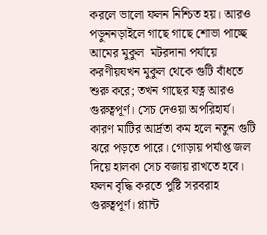করলে ভালো ফলন নিশ্চিত হয়। আরও পড়ুননড়াইলে গাছে গাছে শোভা পাচ্ছে আমের মুকুল  মটরদানা পর্যায়ে করণীয়যখন মুকুল থেকে গুটি বাঁধতে শুরু করে; তখন গাছের যত্ন আরও গুরুত্বপূর্ণ। সেচ দেওয়া অপরিহার্য। কারণ মাটির আর্দ্রতা কম হলে নতুন গুটি ঝরে পড়তে পারে। গোড়ায় পর্যাপ্ত জল দিয়ে হালকা সেচ বজায় রাখতে হবে। ফলন বৃদ্ধি করতে পুষ্টি সরবরাহ গুরুত্বপূর্ণ। প্ল্যান্ট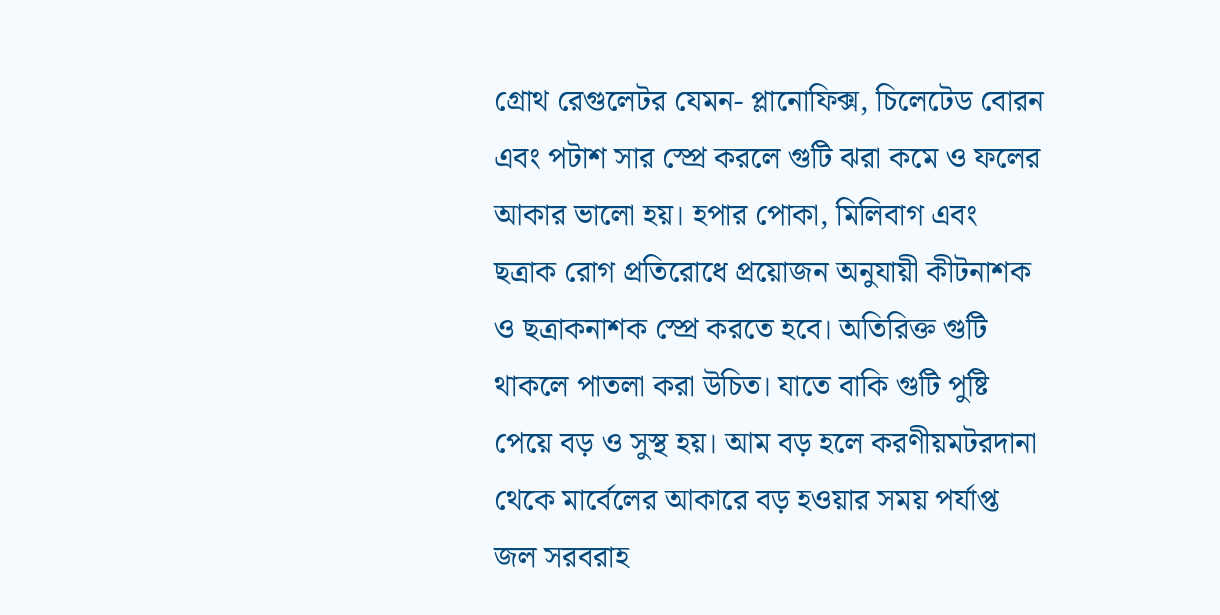গ্রোথ রেগুলেটর যেমন- প্লানোফিক্স, চিলেটেড বোরন এবং পটাশ সার স্প্রে করলে গুটি ঝরা কমে ও ফলের আকার ভালো হয়। হপার পোকা, মিলিবাগ এবং ছত্রাক রোগ প্রতিরোধে প্রয়োজন অনুযায়ী কীটনাশক ও ছত্রাকনাশক স্প্রে করতে হবে। অতিরিক্ত গুটি থাকলে পাতলা করা উচিত। যাতে বাকি গুটি পুষ্টি পেয়ে বড় ও সুস্থ হয়। আম বড় হলে করণীয়মটরদানা থেকে মার্বেলের আকারে বড় হওয়ার সময় পর্যাপ্ত জল সরবরাহ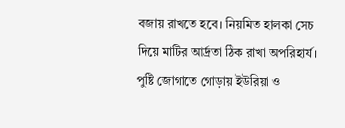বজায় রাখতে হবে। নিয়মিত হালকা সেচ দিয়ে মাটির আর্দ্রতা ঠিক রাখা অপরিহার্য। পুষ্টি জোগাতে গোড়ায় ইউরিয়া ও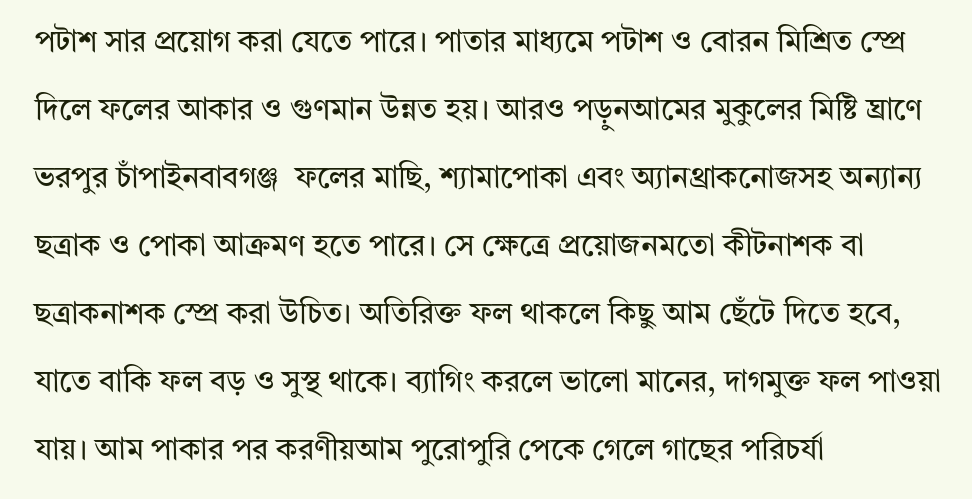পটাশ সার প্রয়োগ করা যেতে পারে। পাতার মাধ্যমে পটাশ ও বোরন মিশ্রিত স্প্রে দিলে ফলের আকার ও গুণমান উন্নত হয়। আরও পড়ুনআমের মুকুলের মিষ্টি ঘ্রাণে ভরপুর চাঁপাইনবাবগঞ্জ  ফলের মাছি, শ্যামাপোকা এবং অ্যানথ্রাকনোজসহ অন্যান্য ছত্রাক ও পোকা আক্রমণ হতে পারে। সে ক্ষেত্রে প্রয়োজনমতো কীটনাশক বা ছত্রাকনাশক স্প্রে করা উচিত। অতিরিক্ত ফল থাকলে কিছু আম ছেঁটে দিতে হবে, যাতে বাকি ফল বড় ও সুস্থ থাকে। ব্যাগিং করলে ভালো মানের, দাগমুক্ত ফল পাওয়া যায়। আম পাকার পর করণীয়আম পুরোপুরি পেকে গেলে গাছের পরিচর্যা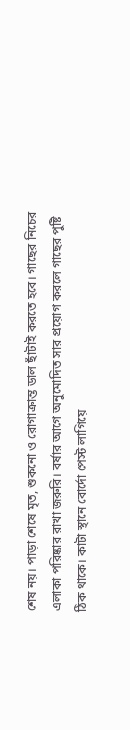শেষ নয়। পাড়া শেষে মৃত, শুকনো ও রোগাক্রান্ত ডাল ছাঁটাই করতে হবে। গাছের নিচের এলাকা পরিষ্কার রাখা জরুরি। বর্ষার আগে অনুমোদিত সার প্রয়োগ করলে গাছের পুষ্টি ঠিক থাকে। কাটা স্থানে বোর্দো পেস্ট লাগিয়ে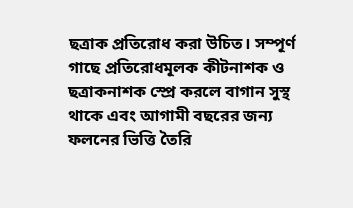ছত্রাক প্রতিরোধ করা উচিত। সম্পূর্ণ গাছে প্রতিরোধমূলক কীটনাশক ও ছত্রাকনাশক স্প্রে করলে বাগান সুস্থ থাকে এবং আগামী বছরের জন্য ফলনের ভিত্তি তৈরি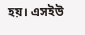হয়। এসইউ